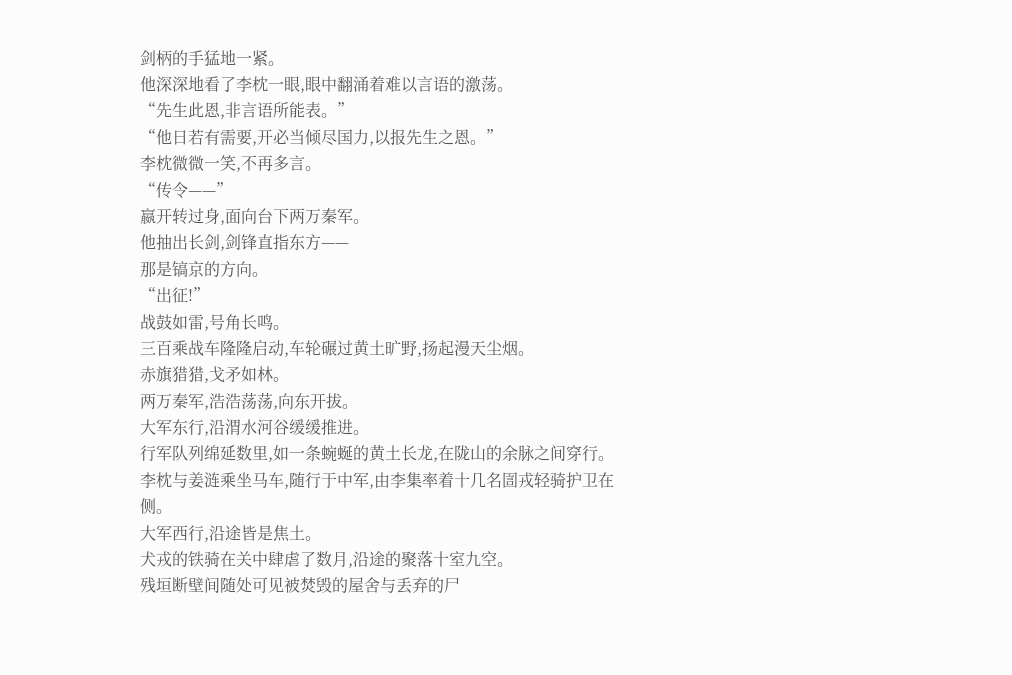剑柄的手猛地一紧。
他深深地看了李枕一眼,眼中翻涌着难以言语的激荡。
“先生此恩,非言语所能表。”
“他日若有需要,开必当倾尽国力,以报先生之恩。”
李枕微微一笑,不再多言。
“传令——”
嬴开转过身,面向台下两万秦军。
他抽出长剑,剑锋直指东方——
那是镐京的方向。
“出征!”
战鼓如雷,号角长鸣。
三百乘战车隆隆启动,车轮碾过黄土旷野,扬起漫天尘烟。
赤旗猎猎,戈矛如林。
两万秦军,浩浩荡荡,向东开拔。
大军东行,沿渭水河谷缓缓推进。
行军队列绵延数里,如一条蜿蜒的黄土长龙,在陇山的余脉之间穿行。
李枕与姜涟乘坐马车,随行于中军,由李集率着十几名圁戎轻骑护卫在侧。
大军西行,沿途皆是焦土。
犬戎的铁骑在关中肆虐了数月,沿途的聚落十室九空。
残垣断壁间随处可见被焚毁的屋舍与丢弃的尸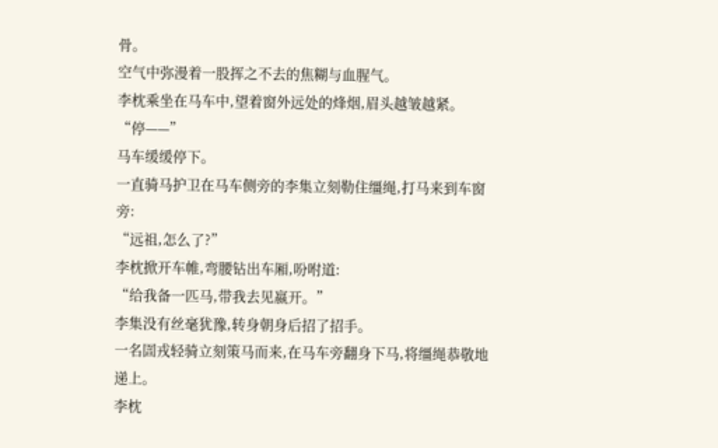骨。
空气中弥漫着一股挥之不去的焦糊与血腥气。
李枕乘坐在马车中,望着窗外远处的烽烟,眉头越皱越紧。
“停——”
马车缓缓停下。
一直骑马护卫在马车侧旁的李集立刻勒住缰绳,打马来到车窗旁:
“远祖,怎么了?”
李枕掀开车帷,弯腰钻出车厢,吩咐道:
“给我备一匹马,带我去见嬴开。”
李集没有丝毫犹豫,转身朝身后招了招手。
一名圁戎轻骑立刻策马而来,在马车旁翻身下马,将缰绳恭敬地递上。
李枕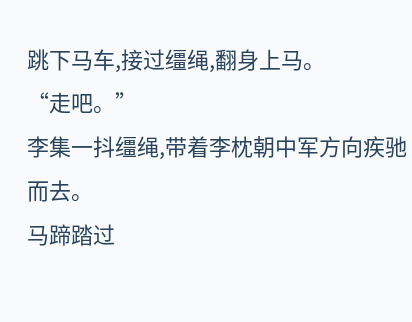跳下马车,接过缰绳,翻身上马。
“走吧。”
李集一抖缰绳,带着李枕朝中军方向疾驰而去。
马蹄踏过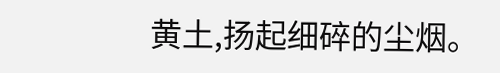黄土,扬起细碎的尘烟。